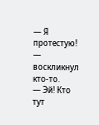— Я протестую! — воскликнул кто-то.
— Эй! Кто тут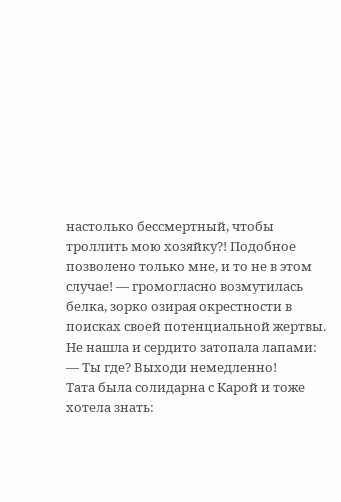настолько бессмертный, чтобы троллить мою хозяйку?! Подобное позволено только мне, и то не в этом случае! — громогласно возмутилась белка, зорко озирая окрестности в поисках своей потенциальной жертвы. Не нашла и сердито затопала лапами: — Ты где? Выходи немедленно!
Тата была солидарна с Карой и тоже хотела знать: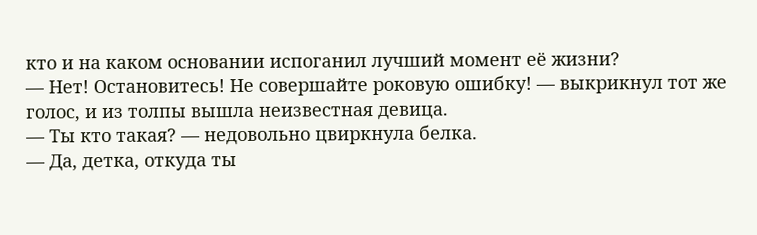кто и на каком основании испоганил лучший момент её жизни?
— Нет! Остановитесь! Не совершайте роковую ошибку! — выкрикнул тот же голос, и из толпы вышла неизвестная девица.
— Ты кто такая? — недовольно цвиркнула белка.
— Да, детка, откуда ты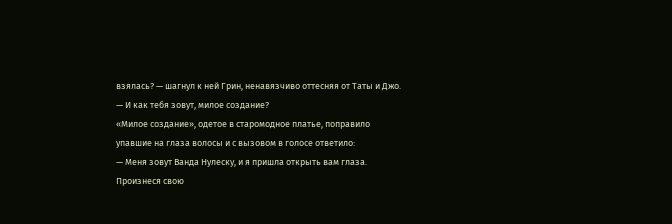взялась? — шагнул к ней Грин, ненавязчиво оттесняя от Таты и Джо. — И как тебя зовут, милое создание?
«Милое создание», одетое в старомодное платье, поправило упавшие на глаза волосы и с вызовом в голосе ответило:
— Меня зовут Ванда Нулеску, и я пришла открыть вам глаза.
Произнеся свою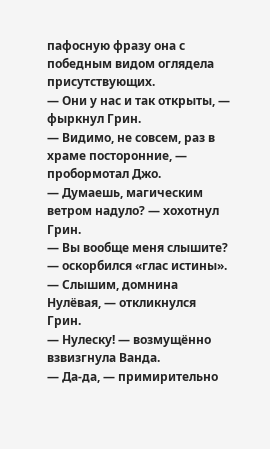пафосную фразу она с победным видом оглядела присутствующих.
— Они у нас и так открыты, — фыркнул Грин.
— Видимо, не совсем, раз в храме посторонние, — пробормотал Джо.
— Думаешь, магическим ветром надуло? — хохотнул Грин.
— Вы вообще меня слышите? — оскорбился «глас истины».
— Слышим, домнина Нулёвая, — откликнулся Грин.
— Нулеску! — возмущённо взвизгнула Ванда.
— Да-да, — примирительно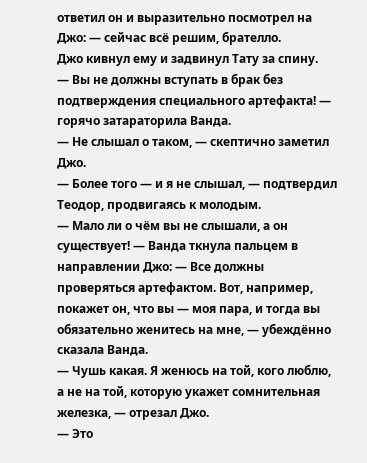ответил он и выразительно посмотрел на Джо: — сейчас всё решим, брателло.
Джо кивнул ему и задвинул Тату за спину.
— Вы не должны вступать в брак без подтверждения специального артефакта! — горячо затараторила Ванда.
— Не слышал о таком, — скептично заметил Джо.
— Более того — и я не слышал, — подтвердил Теодор, продвигаясь к молодым.
— Мало ли о чём вы не слышали, а он существует! — Ванда ткнула пальцем в направлении Джо: — Все должны проверяться артефактом. Вот, например, покажет он, что вы — моя пара, и тогда вы обязательно женитесь на мне, — убеждённо сказала Ванда.
— Чушь какая. Я женюсь на той, кого люблю, а не на той, которую укажет сомнительная железка, — отрезал Джо.
— Это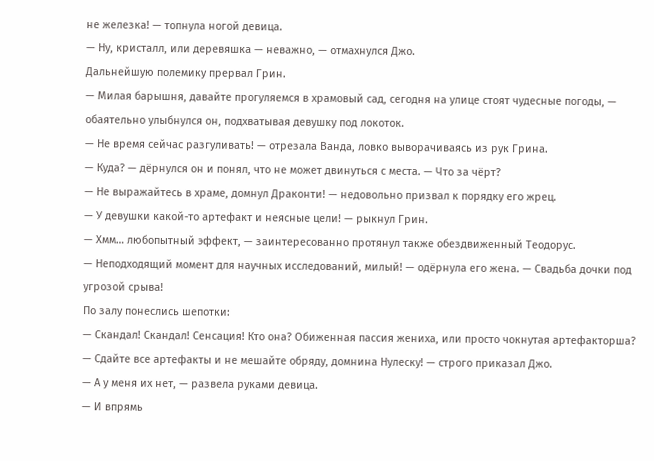не железка! — топнула ногой девица.
— Ну, кристалл, или деревяшка — неважно, — отмахнулся Джо.
Дальнейшую полемику прервал Грин.
— Милая барышня, давайте прогуляемся в храмовый сад, сегодня на улице стоят чудесные погоды, — обаятельно улыбнулся он, подхватывая девушку под локоток.
— Не время сейчас разгуливать! — отрезала Ванда, ловко выворачиваясь из рук Грина.
— Куда? — дёрнулся он и понял, что не может двинуться с места. — Что за чёрт?
— Не выражайтесь в храме, домнул Драконти! — недовольно призвал к порядку его жрец.
— У девушки какой-то артефакт и неясные цели! — рыкнул Грин.
— Хмм… любопытный эффект, — заинтересованно протянул также обездвиженный Теодорус.
— Неподходящий момент для научных исследований, милый! — одёрнула его жена. — Свадьба дочки под угрозой срыва!
По залу понеслись шепотки:
— Скандал! Скандал! Сенсация! Кто она? Обиженная пассия жениха, или просто чокнутая артефакторша?
— Сдайте все артефакты и не мешайте обряду, домнина Нулеску! — строго приказал Джо.
— А у меня их нет, — развела руками девица.
— И впрямь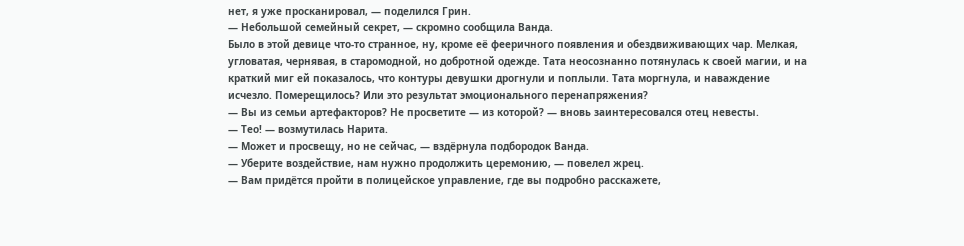нет, я уже просканировал, — поделился Грин.
— Небольшой семейный секрет, — скромно сообщила Ванда.
Было в этой девице что-то странное, ну, кроме её фееричного появления и обездвиживающих чар. Мелкая, угловатая, чернявая, в старомодной, но добротной одежде. Тата неосознанно потянулась к своей магии, и на краткий миг ей показалось, что контуры девушки дрогнули и поплыли. Тата моргнула, и наваждение исчезло. Померещилось? Или это результат эмоционального перенапряжения?
— Вы из семьи артефакторов? Не просветите — из которой? — вновь заинтересовался отец невесты.
— Тео! — возмутилась Нарита.
— Может и просвещу, но не сейчас, — вздёрнула подбородок Ванда.
— Уберите воздействие, нам нужно продолжить церемонию, — повелел жрец.
— Вам придётся пройти в полицейское управление, где вы подробно расскажете,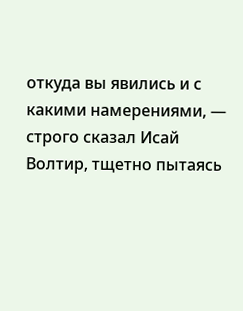откуда вы явились и с какими намерениями, — строго сказал Исай Волтир, тщетно пытаясь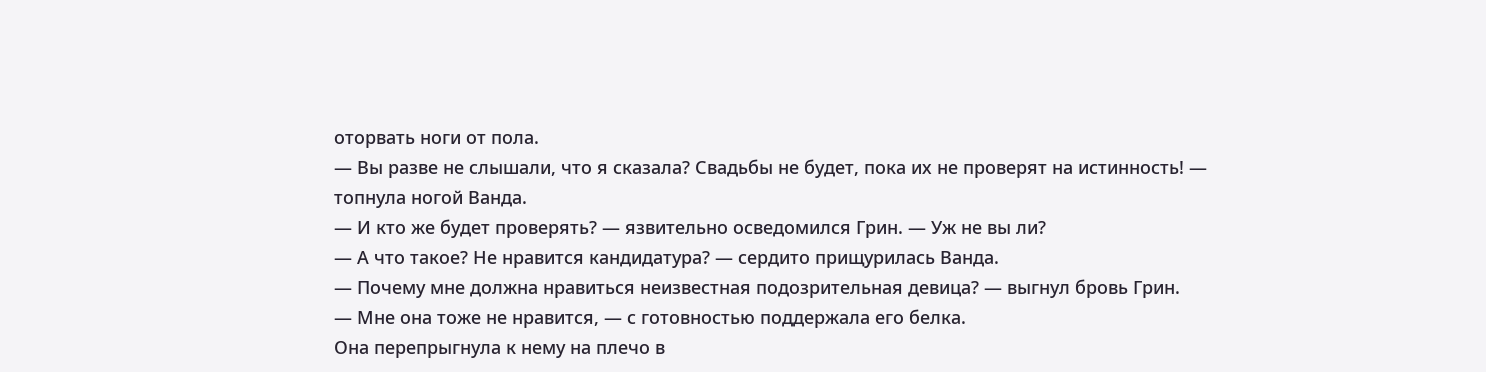оторвать ноги от пола.
— Вы разве не слышали, что я сказала? Свадьбы не будет, пока их не проверят на истинность! — топнула ногой Ванда.
— И кто же будет проверять? — язвительно осведомился Грин. — Уж не вы ли?
— А что такое? Не нравится кандидатура? — сердито прищурилась Ванда.
— Почему мне должна нравиться неизвестная подозрительная девица? — выгнул бровь Грин.
— Мне она тоже не нравится, — с готовностью поддержала его белка.
Она перепрыгнула к нему на плечо в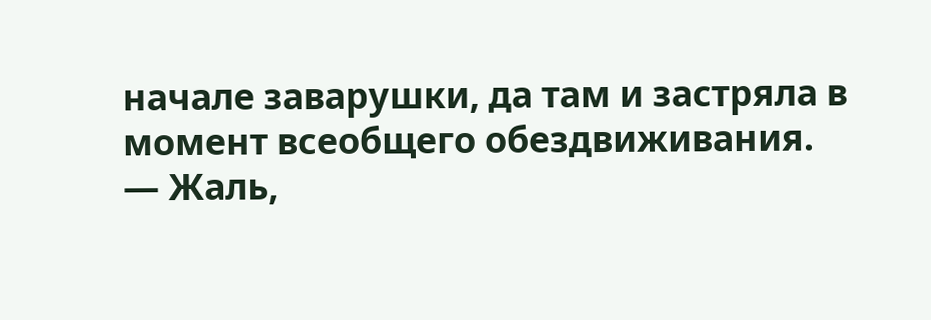начале заварушки, да там и застряла в момент всеобщего обездвиживания.
— Жаль,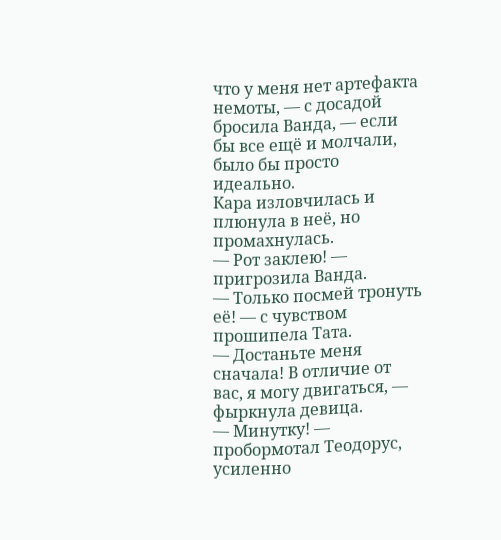что у меня нет артефакта немоты, — с досадой бросила Ванда, — если бы все ещё и молчали, было бы просто идеально.
Кара изловчилась и плюнула в неё, но промахнулась.
— Рот заклею! — пригрозила Ванда.
— Только посмей тронуть её! — с чувством прошипела Тата.
— Достаньте меня сначала! В отличие от вас, я могу двигаться, — фыркнула девица.
— Минутку! — пробормотал Теодорус, усиленно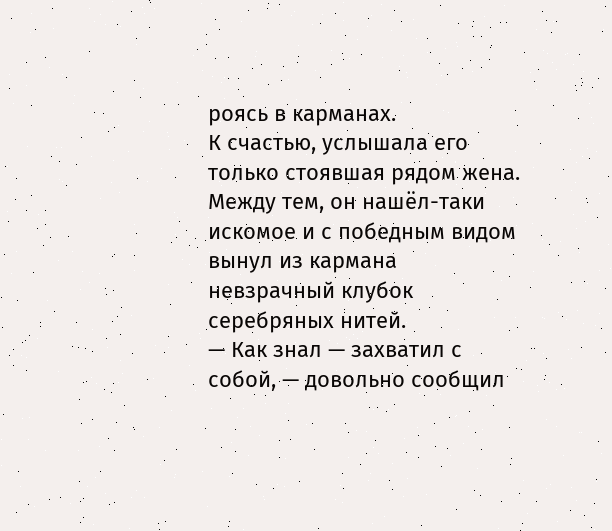роясь в карманах.
К счастью, услышала его только стоявшая рядом жена. Между тем, он нашёл-таки искомое и с победным видом вынул из кармана невзрачный клубок серебряных нитей.
— Как знал — захватил с собой, — довольно сообщил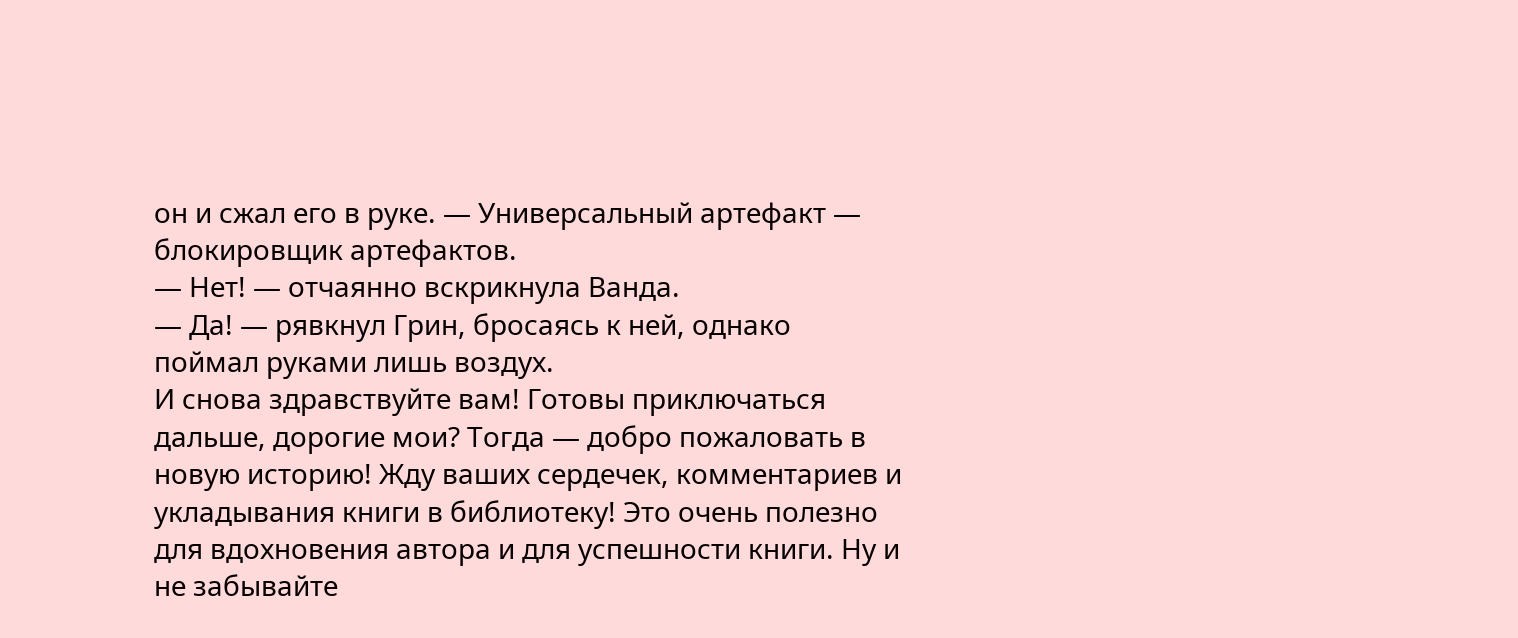он и сжал его в руке. — Универсальный артефакт — блокировщик артефактов.
— Нет! — отчаянно вскрикнула Ванда.
— Да! — рявкнул Грин, бросаясь к ней, однако поймал руками лишь воздух.
И снова здравствуйте вам! Готовы приключаться дальше, дорогие мои? Тогда — добро пожаловать в новую историю! Жду ваших сердечек, комментариев и укладывания книги в библиотеку! Это очень полезно для вдохновения автора и для успешности книги. Ну и не забывайте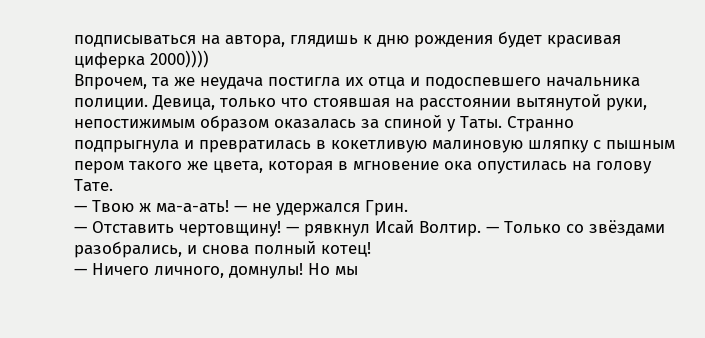подписываться на автора, глядишь к дню рождения будет красивая циферка 2000))))
Впрочем, та же неудача постигла их отца и подоспевшего начальника полиции. Девица, только что стоявшая на расстоянии вытянутой руки, непостижимым образом оказалась за спиной у Таты. Странно подпрыгнула и превратилась в кокетливую малиновую шляпку с пышным пером такого же цвета, которая в мгновение ока опустилась на голову Тате.
— Твою ж ма-а-ать! — не удержался Грин.
— Отставить чертовщину! — рявкнул Исай Волтир. — Только со звёздами разобрались, и снова полный котец!
— Ничего личного, домнулы! Но мы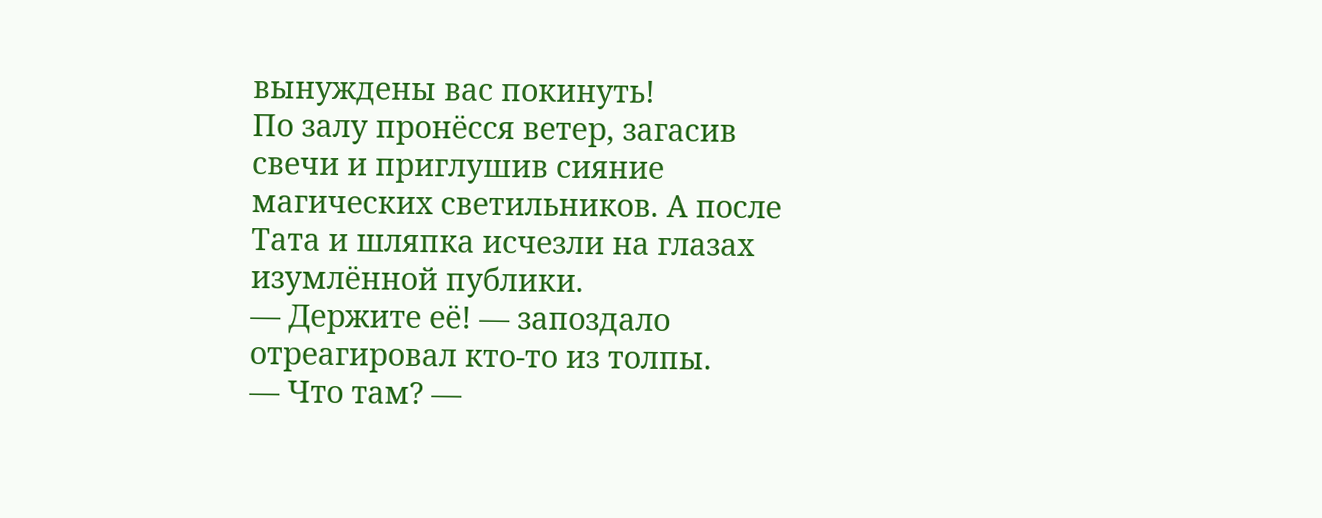вынуждены вас покинуть!
По залу пронёсся ветер, загасив свечи и приглушив сияние магических светильников. А после Тата и шляпка исчезли на глазах изумлённой публики.
— Держите её! — запоздало отреагировал кто-то из толпы.
— Что там? —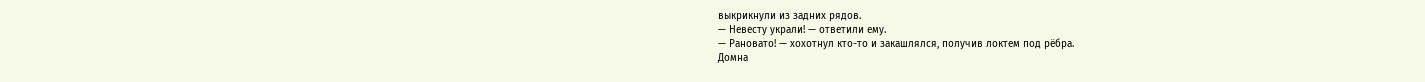выкрикнули из задних рядов.
— Невесту украли! — ответили ему.
— Рановато! — хохотнул кто-то и закашлялся, получив локтем под рёбра.
Домна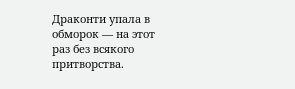Драконти упала в обморок — на этот раз без всякого притворства.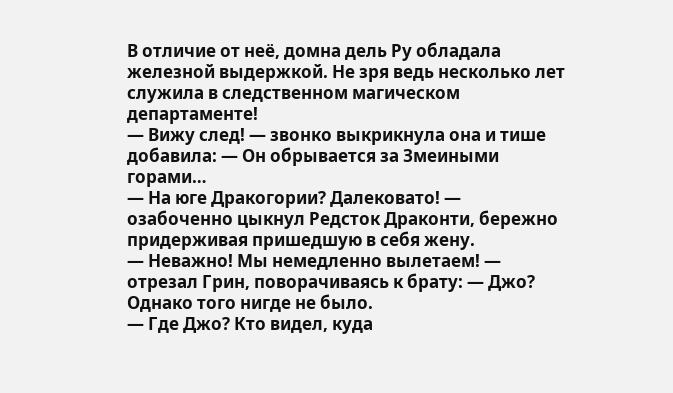В отличие от неё, домна дель Ру обладала железной выдержкой. Не зря ведь несколько лет служила в следственном магическом департаменте!
— Вижу след! — звонко выкрикнула она и тише добавила: — Он обрывается за Змеиными горами…
— На юге Дракогории? Далековато! — озабоченно цыкнул Редсток Драконти, бережно придерживая пришедшую в себя жену.
— Неважно! Мы немедленно вылетаем! — отрезал Грин, поворачиваясь к брату: — Джо?
Однако того нигде не было.
— Где Джо? Кто видел, куда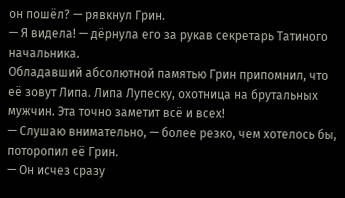он пошёл? — рявкнул Грин.
— Я видела! — дёрнула его за рукав секретарь Татиного начальника.
Обладавший абсолютной памятью Грин припомнил, что её зовут Липа. Липа Лупеску, охотница на брутальных мужчин. Эта точно заметит всё и всех!
— Слушаю внимательно, — более резко, чем хотелось бы, поторопил её Грин.
— Он исчез сразу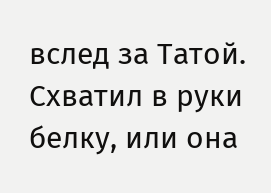вслед за Татой. Схватил в руки белку, или она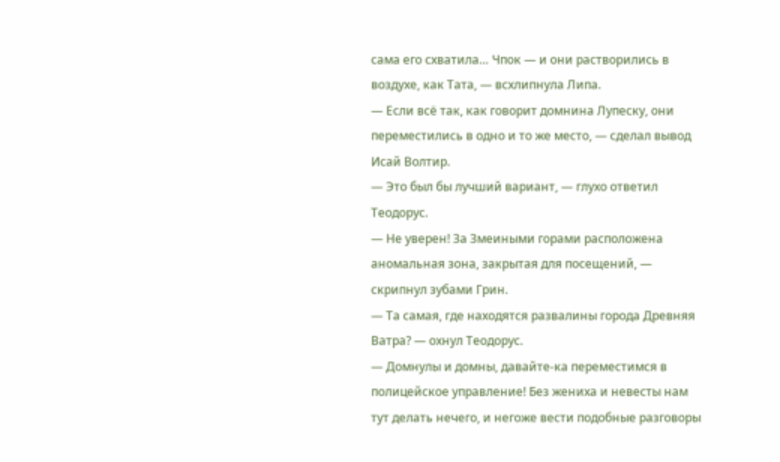сама его схватила… Чпок — и они растворились в воздухе, как Тата, — всхлипнула Липа.
— Если всё так, как говорит домнина Лупеску, они переместились в одно и то же место, — сделал вывод Исай Волтир.
— Это был бы лучший вариант, — глухо ответил Теодорус.
— Не уверен! За Змеиными горами расположена аномальная зона, закрытая для посещений, — скрипнул зубами Грин.
— Та самая, где находятся развалины города Древняя Ватра? — охнул Теодорус.
— Домнулы и домны, давайте-ка переместимся в полицейское управление! Без жениха и невесты нам тут делать нечего, и негоже вести подобные разговоры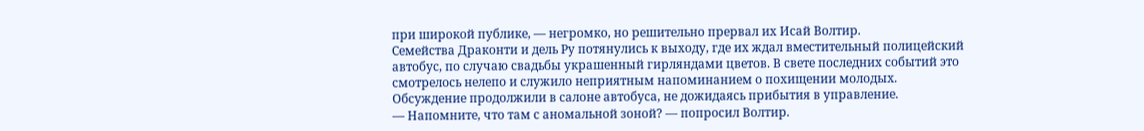при широкой публике, — негромко, но решительно прервал их Исай Волтир.
Семейства Драконти и дель Ру потянулись к выходу, где их ждал вместительный полицейский автобус, по случаю свадьбы украшенный гирляндами цветов. В свете последних событий это смотрелось нелепо и служило неприятным напоминанием о похищении молодых.
Обсуждение продолжили в салоне автобуса, не дожидаясь прибытия в управление.
— Напомните, что там с аномальной зоной? — попросил Волтир.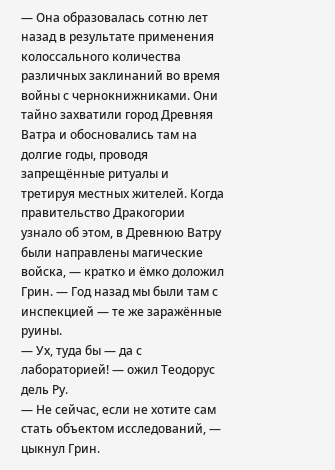— Она образовалась сотню лет назад в результате применения колоссального количества различных заклинаний во время войны с чернокнижниками. Они тайно захватили город Древняя Ватра и обосновались там на долгие годы, проводя запрещённые ритуалы и третируя местных жителей. Когда правительство Дракогории узнало об этом, в Древнюю Ватру были направлены магические войска, — кратко и ёмко доложил Грин. — Год назад мы были там с инспекцией — те же заражённые руины.
— Ух, туда бы — да с лабораторией! — ожил Теодорус дель Ру.
— Не сейчас, если не хотите сам стать объектом исследований, — цыкнул Грин.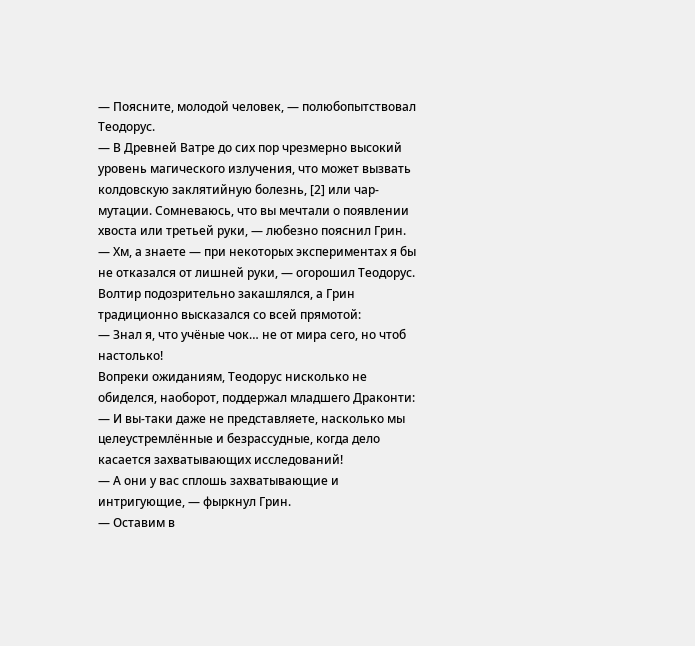— Поясните, молодой человек, — полюбопытствовал Теодорус.
— В Древней Ватре до сих пор чрезмерно высокий уровень магического излучения, что может вызвать колдовскую заклятийную болезнь, [2] или чар-мутации. Сомневаюсь, что вы мечтали о появлении хвоста или третьей руки, — любезно пояснил Грин.
— Хм, а знаете — при некоторых экспериментах я бы не отказался от лишней руки, — огорошил Теодорус.
Волтир подозрительно закашлялся, а Грин традиционно высказался со всей прямотой:
— Знал я, что учёные чок… не от мира сего, но чтоб настолько!
Вопреки ожиданиям, Теодорус нисколько не обиделся, наоборот, поддержал младшего Драконти:
— И вы-таки даже не представляете, насколько мы целеустремлённые и безрассудные, когда дело касается захватывающих исследований!
— А они у вас сплошь захватывающие и интригующие, — фыркнул Грин.
— Оставим в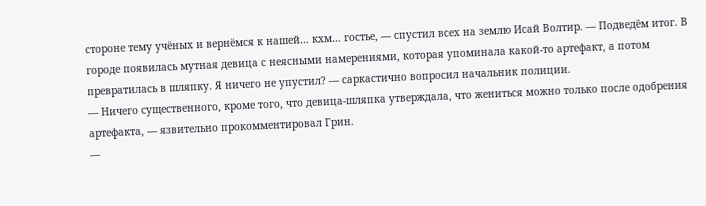стороне тему учёных и вернёмся к нашей… кхм… гостье, — спустил всех на землю Исай Волтир. — Подведём итог. В городе появилась мутная девица с неясными намерениями, которая упоминала какой-то артефакт, а потом превратилась в шляпку. Я ничего не упустил? — саркастично вопросил начальник полиции.
— Ничего существенного, кроме того, что девица-шляпка утверждала, что жениться можно только после одобрения артефакта, — язвительно прокомментировал Грин.
—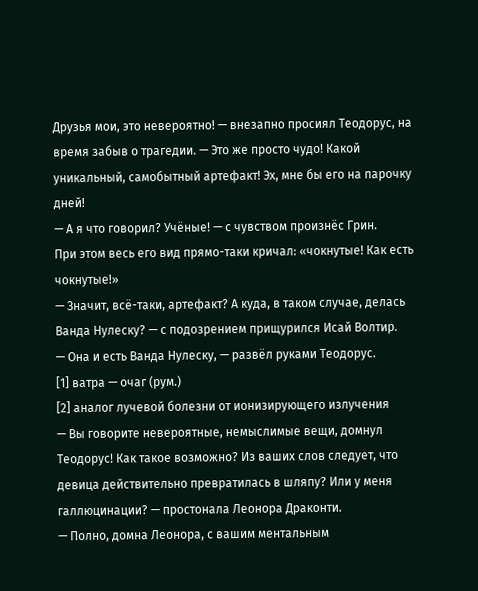Друзья мои, это невероятно! — внезапно просиял Теодорус, на время забыв о трагедии. — Это же просто чудо! Какой уникальный, самобытный артефакт! Эх, мне бы его на парочку дней!
— А я что говорил? Учёные! — с чувством произнёс Грин.
При этом весь его вид прямо-таки кричал: «чокнутые! Как есть чокнутые!»
— Значит, всё-таки, артефакт? А куда, в таком случае, делась Ванда Нулеску? — с подозрением прищурился Исай Волтир.
— Она и есть Ванда Нулеску, — развёл руками Теодорус.
[1] ватра — очаг (рум.)
[2] аналог лучевой болезни от ионизирующего излучения
— Вы говорите невероятные, немыслимые вещи, домнул Теодорус! Как такое возможно? Из ваших слов следует, что девица действительно превратилась в шляпу? Или у меня галлюцинации? — простонала Леонора Драконти.
— Полно, домна Леонора, с вашим ментальным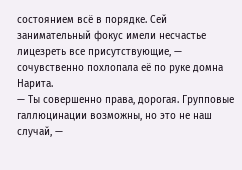состоянием всё в порядке. Сей занимательный фокус имели несчастье лицезреть все присутствующие, — сочувственно похлопала её по руке домна Нарита.
— Ты совершенно права, дорогая. Групповые галлюцинации возможны, но это не наш случай, —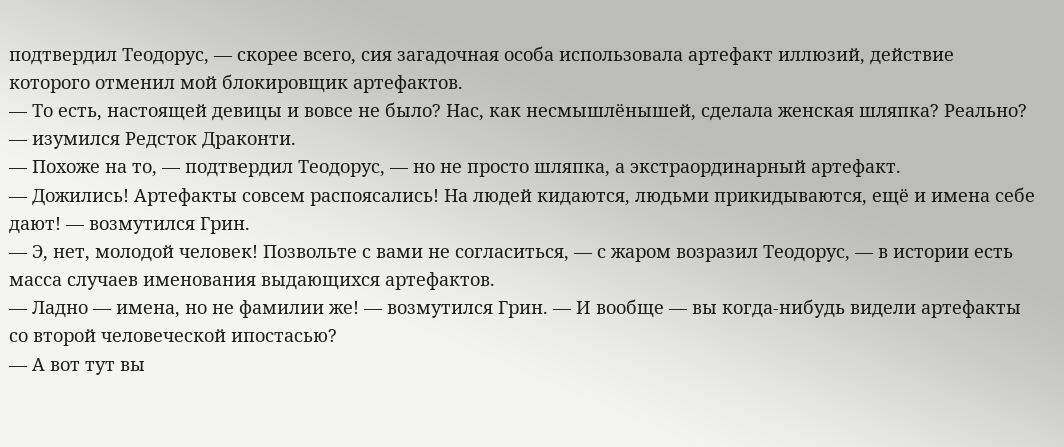подтвердил Теодорус, — скорее всего, сия загадочная особа использовала артефакт иллюзий, действие которого отменил мой блокировщик артефактов.
— То есть, настоящей девицы и вовсе не было? Нас, как несмышлёнышей, сделала женская шляпка? Реально? — изумился Редсток Драконти.
— Похоже на то, — подтвердил Теодорус, — но не просто шляпка, а экстраординарный артефакт.
— Дожились! Артефакты совсем распоясались! На людей кидаются, людьми прикидываются, ещё и имена себе дают! — возмутился Грин.
— Э, нет, молодой человек! Позвольте с вами не согласиться, — с жаром возразил Теодорус, — в истории есть масса случаев именования выдающихся артефактов.
— Ладно — имена, но не фамилии же! — возмутился Грин. — И вообще — вы когда-нибудь видели артефакты со второй человеческой ипостасью?
— А вот тут вы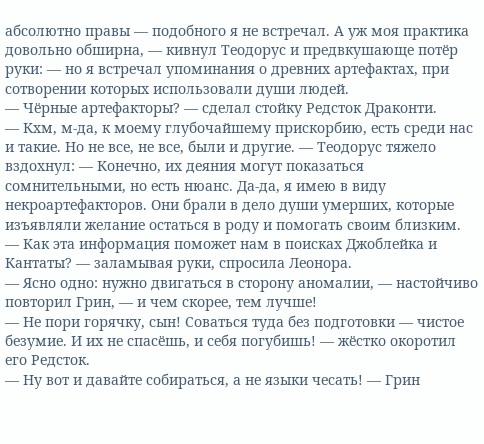абсолютно правы — подобного я не встречал. А уж моя практика довольно обширна, — кивнул Теодорус и предвкушающе потёр руки: — но я встречал упоминания о древних артефактах, при сотворении которых использовали души людей.
— Чёрные артефакторы? — сделал стойку Редсток Драконти.
— Кхм, м-да, к моему глубочайшему прискорбию, есть среди нас и такие. Но не все, не все, были и другие. — Теодорус тяжело вздохнул: — Конечно, их деяния могут показаться сомнительными, но есть нюанс. Да-да, я имею в виду некроартефакторов. Они брали в дело души умерших, которые изъявляли желание остаться в роду и помогать своим близким.
— Как эта информация поможет нам в поисках Джоблейка и Кантаты? — заламывая руки, спросила Леонора.
— Ясно одно: нужно двигаться в сторону аномалии, — настойчиво повторил Грин, — и чем скорее, тем лучше!
— Не пори горячку, сын! Соваться туда без подготовки — чистое безумие. И их не спасёшь, и себя погубишь! — жёстко окоротил его Редсток.
— Ну вот и давайте собираться, а не языки чесать! — Грин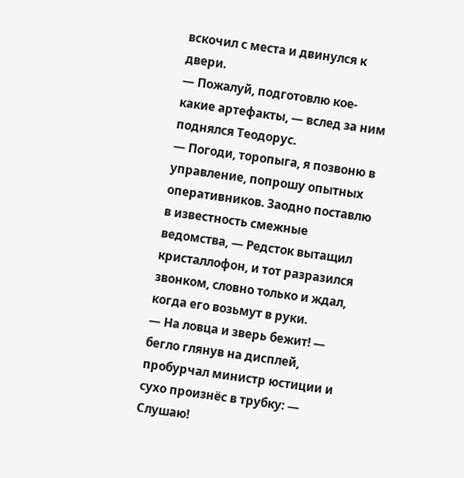вскочил с места и двинулся к двери.
— Пожалуй, подготовлю кое-какие артефакты, — вслед за ним поднялся Теодорус.
— Погоди, торопыга, я позвоню в управление, попрошу опытных оперативников. Заодно поставлю в известность смежные ведомства, — Редсток вытащил кристаллофон, и тот разразился звонком, словно только и ждал, когда его возьмут в руки.
— На ловца и зверь бежит! — бегло глянув на дисплей, пробурчал министр юстиции и сухо произнёс в трубку: — Слушаю!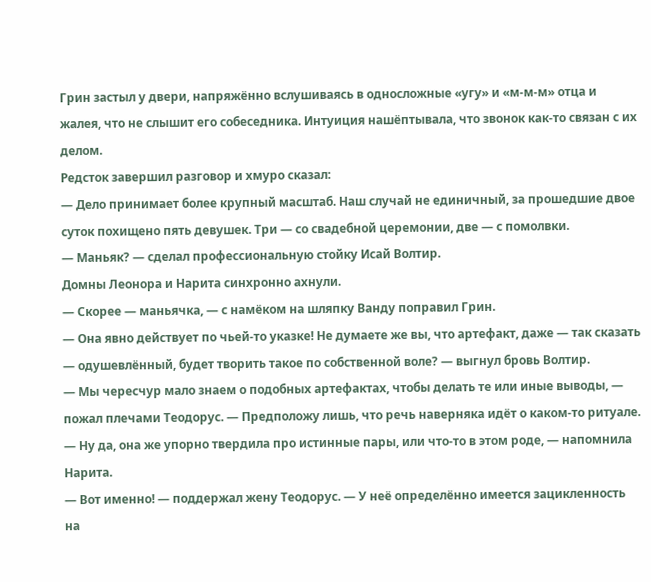Грин застыл у двери, напряжённо вслушиваясь в односложные «угу» и «м-м-м» отца и жалея, что не слышит его собеседника. Интуиция нашёптывала, что звонок как-то связан с их делом.
Редсток завершил разговор и хмуро сказал:
— Дело принимает более крупный масштаб. Наш случай не единичный, за прошедшие двое суток похищено пять девушек. Три — со свадебной церемонии, две — с помолвки.
— Маньяк? — сделал профессиональную стойку Исай Волтир.
Домны Леонора и Нарита синхронно ахнули.
— Скорее — маньячка, — с намёком на шляпку Ванду поправил Грин.
— Она явно действует по чьей-то указке! Не думаете же вы, что артефакт, даже — так сказать — одушевлённый, будет творить такое по собственной воле? — выгнул бровь Волтир.
— Мы чересчур мало знаем о подобных артефактах, чтобы делать те или иные выводы, — пожал плечами Теодорус. — Предположу лишь, что речь наверняка идёт о каком-то ритуале.
— Ну да, она же упорно твердила про истинные пары, или что-то в этом роде, — напомнила Нарита.
— Вот именно! — поддержал жену Теодорус. — У неё определённо имеется зацикленность на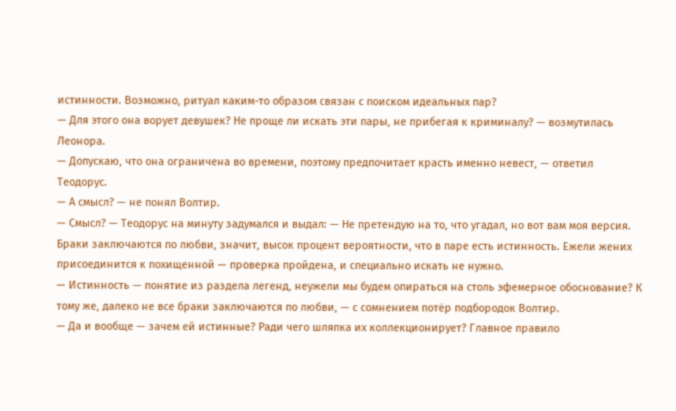истинности. Возможно, ритуал каким-то образом связан с поиском идеальных пар?
— Для этого она ворует девушек? Не проще ли искать эти пары, не прибегая к криминалу? — возмутилась Леонора.
— Допускаю, что она ограничена во времени, поэтому предпочитает красть именно невест, — ответил Теодорус.
— А смысл? — не понял Волтир.
— Смысл? — Теодорус на минуту задумался и выдал: — Не претендую на то, что угадал, но вот вам моя версия. Браки заключаются по любви, значит, высок процент вероятности, что в паре есть истинность. Ежели жених присоединится к похищенной — проверка пройдена, и специально искать не нужно.
— Истинность — понятие из раздела легенд, неужели мы будем опираться на столь эфемерное обоснование? К тому же, далеко не все браки заключаются по любви, — с сомнением потёр подбородок Волтир.
— Да и вообще — зачем ей истинные? Ради чего шляпка их коллекционирует? Главное правило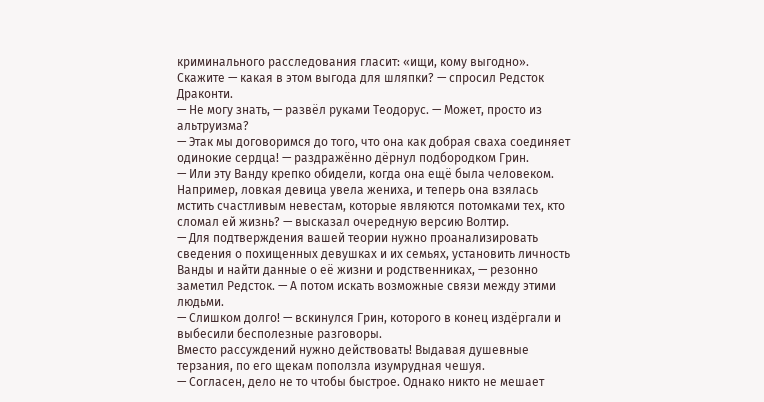криминального расследования гласит: «ищи, кому выгодно». Скажите — какая в этом выгода для шляпки? — спросил Редсток Драконти.
— Не могу знать, — развёл руками Теодорус. — Может, просто из альтруизма?
— Этак мы договоримся до того, что она как добрая сваха соединяет одинокие сердца! — раздражённо дёрнул подбородком Грин.
— Или эту Ванду крепко обидели, когда она ещё была человеком. Например, ловкая девица увела жениха, и теперь она взялась мстить счастливым невестам, которые являются потомками тех, кто сломал ей жизнь? — высказал очередную версию Волтир.
— Для подтверждения вашей теории нужно проанализировать сведения о похищенных девушках и их семьях, установить личность Ванды и найти данные о её жизни и родственниках, — резонно заметил Редсток. — А потом искать возможные связи между этими людьми.
— Слишком долго! — вскинулся Грин, которого в конец издёргали и выбесили бесполезные разговоры.
Вместо рассуждений нужно действовать! Выдавая душевные терзания, по его щекам поползла изумрудная чешуя.
— Согласен, дело не то чтобы быстрое. Однако никто не мешает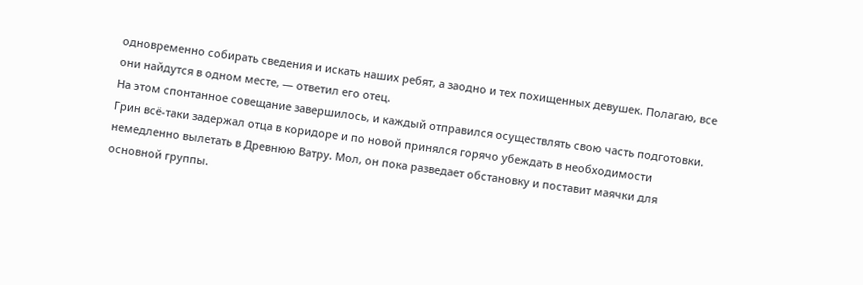одновременно собирать сведения и искать наших ребят, а заодно и тех похищенных девушек. Полагаю, все они найдутся в одном месте, — ответил его отец.
На этом спонтанное совещание завершилось, и каждый отправился осуществлять свою часть подготовки. Грин всё-таки задержал отца в коридоре и по новой принялся горячо убеждать в необходимости немедленно вылетать в Древнюю Ватру. Мол, он пока разведает обстановку и поставит маячки для основной группы.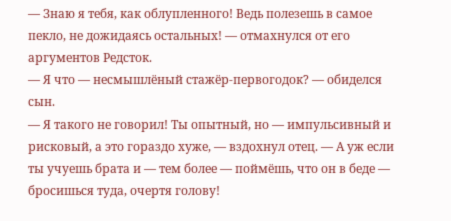— Знаю я тебя, как облупленного! Ведь полезешь в самое пекло, не дожидаясь остальных! — отмахнулся от его аргументов Редсток.
— Я что — несмышлёный стажёр-первогодок? — обиделся сын.
— Я такого не говорил! Ты опытный, но — импульсивный и рисковый, а это гораздо хуже, — вздохнул отец. — А уж если ты учуешь брата и — тем более — поймёшь, что он в беде — бросишься туда, очертя голову!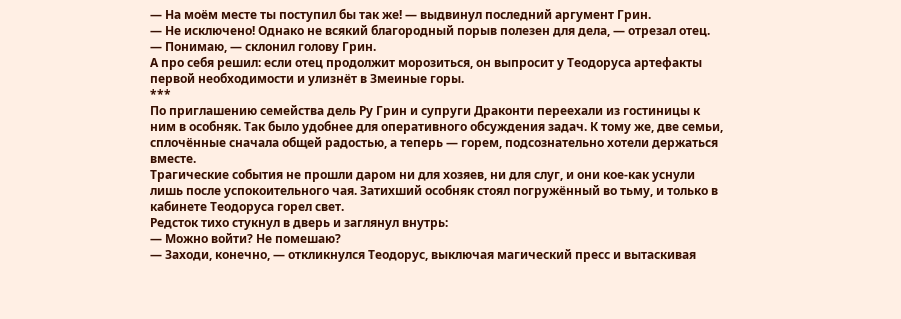— На моём месте ты поступил бы так же! — выдвинул последний аргумент Грин.
— Не исключено! Однако не всякий благородный порыв полезен для дела, — отрезал отец.
— Понимаю, — склонил голову Грин.
А про себя решил: если отец продолжит морозиться, он выпросит у Теодоруса артефакты первой необходимости и улизнёт в Змеиные горы.
***
По приглашению семейства дель Ру Грин и супруги Драконти переехали из гостиницы к ним в особняк. Так было удобнее для оперативного обсуждения задач. К тому же, две семьи, сплочённые сначала общей радостью, а теперь — горем, подсознательно хотели держаться вместе.
Трагические события не прошли даром ни для хозяев, ни для слуг, и они кое-как уснули лишь после успокоительного чая. Затихший особняк стоял погружённый во тьму, и только в кабинете Теодоруса горел свет.
Редсток тихо стукнул в дверь и заглянул внутрь:
— Можно войти? Не помешаю?
— Заходи, конечно, — откликнулся Теодорус, выключая магический пресс и вытаскивая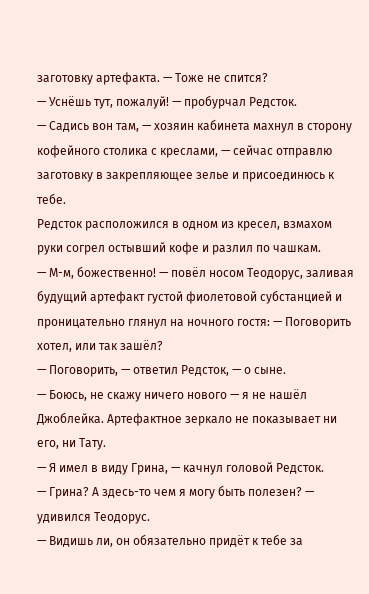заготовку артефакта. — Тоже не спится?
— Уснёшь тут, пожалуй! — пробурчал Редсток.
— Садись вон там, — хозяин кабинета махнул в сторону кофейного столика с креслами, — сейчас отправлю заготовку в закрепляющее зелье и присоединюсь к тебе.
Редсток расположился в одном из кресел, взмахом руки согрел остывший кофе и разлил по чашкам.
— М-м, божественно! — повёл носом Теодорус, заливая будущий артефакт густой фиолетовой субстанцией и проницательно глянул на ночного гостя: — Поговорить хотел, или так зашёл?
— Поговорить, — ответил Редсток, — о сыне.
— Боюсь, не скажу ничего нового — я не нашёл Джоблейка. Артефактное зеркало не показывает ни его, ни Тату.
— Я имел в виду Грина, — качнул головой Редсток.
— Грина? А здесь-то чем я могу быть полезен? — удивился Теодорус.
— Видишь ли, он обязательно придёт к тебе за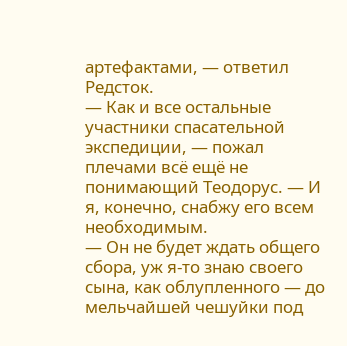артефактами, — ответил Редсток.
— Как и все остальные участники спасательной экспедиции, — пожал плечами всё ещё не понимающий Теодорус. — И я, конечно, снабжу его всем необходимым.
— Он не будет ждать общего сбора, уж я-то знаю своего сына, как облупленного — до мельчайшей чешуйки под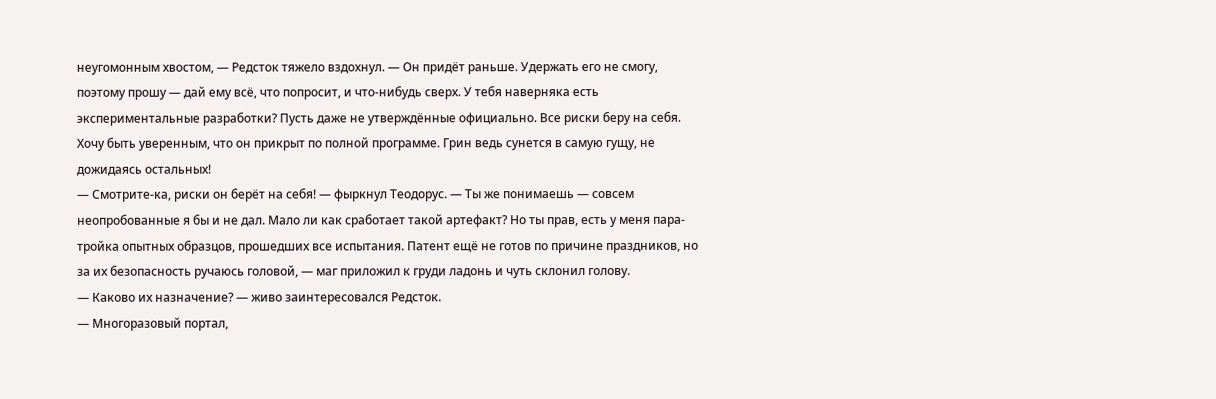неугомонным хвостом, — Редсток тяжело вздохнул. — Он придёт раньше. Удержать его не смогу, поэтому прошу — дай ему всё, что попросит, и что-нибудь сверх. У тебя наверняка есть экспериментальные разработки? Пусть даже не утверждённые официально. Все риски беру на себя. Хочу быть уверенным, что он прикрыт по полной программе. Грин ведь сунется в самую гущу, не дожидаясь остальных!
— Смотрите-ка, риски он берёт на себя! — фыркнул Теодорус. — Ты же понимаешь — совсем неопробованные я бы и не дал. Мало ли как сработает такой артефакт? Но ты прав, есть у меня пара-тройка опытных образцов, прошедших все испытания. Патент ещё не готов по причине праздников, но за их безопасность ручаюсь головой, — маг приложил к груди ладонь и чуть склонил голову.
— Каково их назначение? — живо заинтересовался Редсток.
— Многоразовый портал,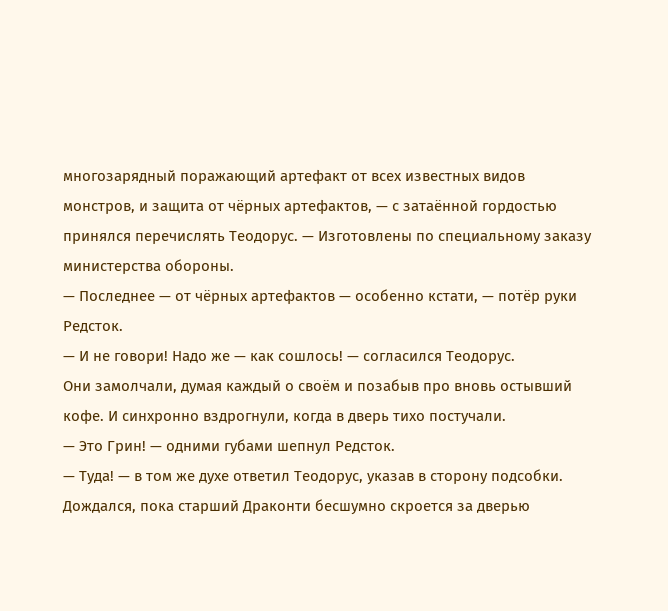многозарядный поражающий артефакт от всех известных видов монстров, и защита от чёрных артефактов, — с затаённой гордостью принялся перечислять Теодорус. — Изготовлены по специальному заказу министерства обороны.
— Последнее — от чёрных артефактов — особенно кстати, — потёр руки Редсток.
— И не говори! Надо же — как сошлось! — согласился Теодорус.
Они замолчали, думая каждый о своём и позабыв про вновь остывший кофе. И синхронно вздрогнули, когда в дверь тихо постучали.
— Это Грин! — одними губами шепнул Редсток.
— Туда! — в том же духе ответил Теодорус, указав в сторону подсобки.
Дождался, пока старший Драконти бесшумно скроется за дверью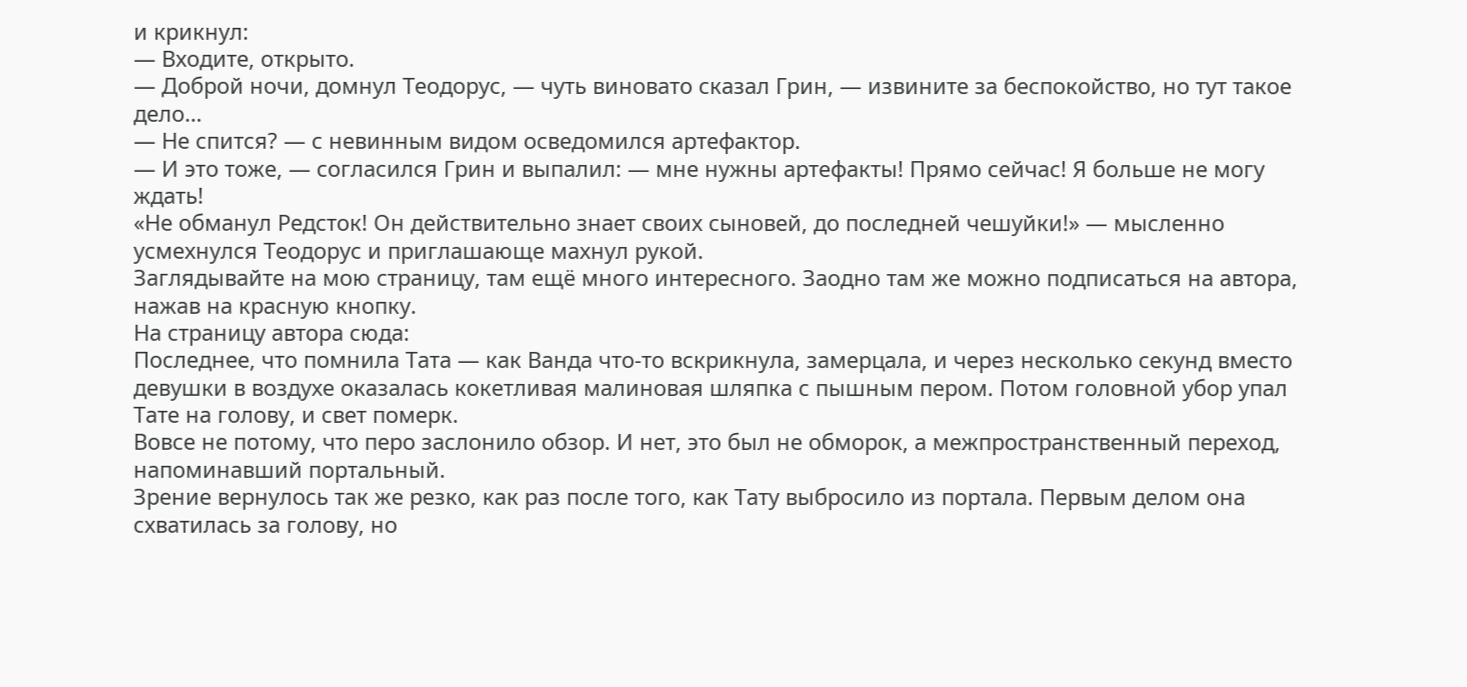и крикнул:
— Входите, открыто.
— Доброй ночи, домнул Теодорус, — чуть виновато сказал Грин, — извините за беспокойство, но тут такое дело…
— Не спится? — с невинным видом осведомился артефактор.
— И это тоже, — согласился Грин и выпалил: — мне нужны артефакты! Прямо сейчас! Я больше не могу ждать!
«Не обманул Редсток! Он действительно знает своих сыновей, до последней чешуйки!» — мысленно усмехнулся Теодорус и приглашающе махнул рукой.
Заглядывайте на мою страницу, там ещё много интересного. Заодно там же можно подписаться на автора, нажав на красную кнопку.
На страницу автора сюда:
Последнее, что помнила Тата — как Ванда что-то вскрикнула, замерцала, и через несколько секунд вместо девушки в воздухе оказалась кокетливая малиновая шляпка с пышным пером. Потом головной убор упал Тате на голову, и свет померк.
Вовсе не потому, что перо заслонило обзор. И нет, это был не обморок, а межпространственный переход, напоминавший портальный.
Зрение вернулось так же резко, как раз после того, как Тату выбросило из портала. Первым делом она схватилась за голову, но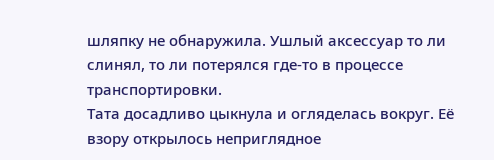шляпку не обнаружила. Ушлый аксессуар то ли слинял, то ли потерялся где-то в процессе транспортировки.
Тата досадливо цыкнула и огляделась вокруг. Её взору открылось неприглядное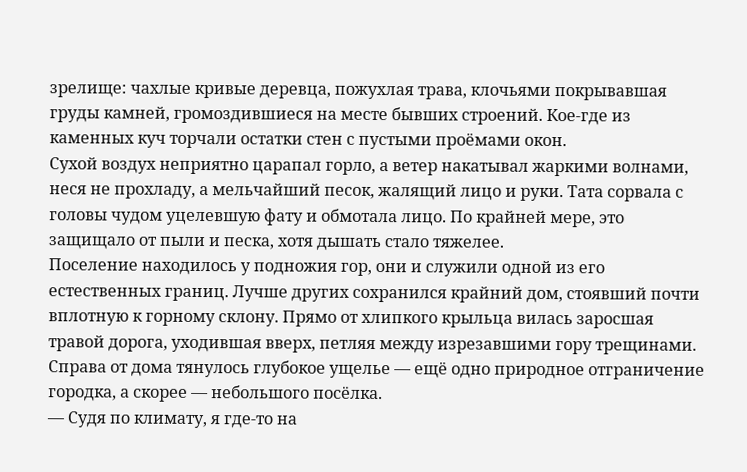зрелище: чахлые кривые деревца, пожухлая трава, клочьями покрывавшая груды камней, громоздившиеся на месте бывших строений. Кое-где из каменных куч торчали остатки стен с пустыми проёмами окон.
Сухой воздух неприятно царапал горло, а ветер накатывал жаркими волнами, неся не прохладу, а мельчайший песок, жалящий лицо и руки. Тата сорвала с головы чудом уцелевшую фату и обмотала лицо. По крайней мере, это защищало от пыли и песка, хотя дышать стало тяжелее.
Поселение находилось у подножия гор, они и служили одной из его естественных границ. Лучше других сохранился крайний дом, стоявший почти вплотную к горному склону. Прямо от хлипкого крыльца вилась заросшая травой дорога, уходившая вверх, петляя между изрезавшими гору трещинами. Справа от дома тянулось глубокое ущелье — ещё одно природное отграничение городка, а скорее — небольшого посёлка.
— Судя по климату, я где-то на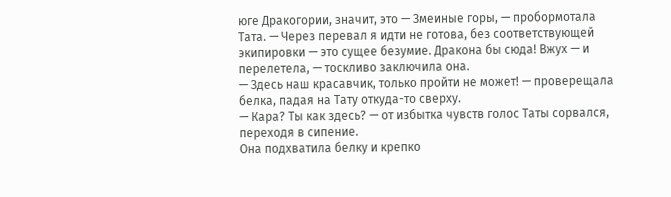юге Дракогории, значит, это — Змеиные горы, — пробормотала Тата. — Через перевал я идти не готова, без соответствующей экипировки — это сущее безумие. Дракона бы сюда! Вжух — и перелетела, — тоскливо заключила она.
— Здесь наш красавчик, только пройти не может! — проверещала белка, падая на Тату откуда-то сверху.
— Кара? Ты как здесь? — от избытка чувств голос Таты сорвался, переходя в сипение.
Она подхватила белку и крепко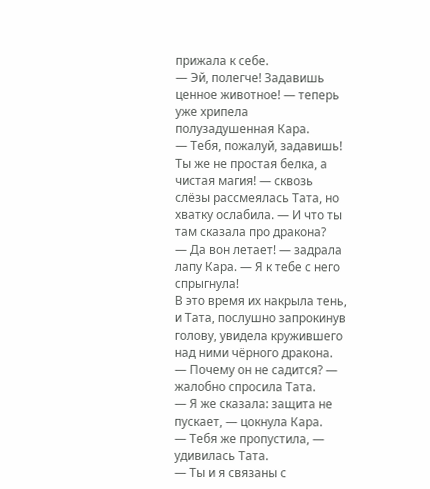прижала к себе.
— Эй, полегче! Задавишь ценное животное! — теперь уже хрипела полузадушенная Кара.
— Тебя, пожалуй, задавишь! Ты же не простая белка, а чистая магия! — сквозь слёзы рассмеялась Тата, но хватку ослабила. — И что ты там сказала про дракона?
— Да вон летает! — задрала лапу Кара. — Я к тебе с него спрыгнула!
В это время их накрыла тень, и Тата, послушно запрокинув голову, увидела кружившего над ними чёрного дракона.
— Почему он не садится? — жалобно спросила Тата.
— Я же сказала: защита не пускает, — цокнула Кара.
— Тебя же пропустила, — удивилась Тата.
— Ты и я связаны с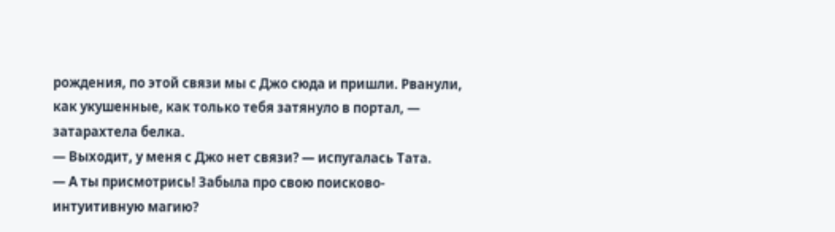рождения, по этой связи мы с Джо сюда и пришли. Рванули, как укушенные, как только тебя затянуло в портал, — затарахтела белка.
— Выходит, у меня с Джо нет связи? — испугалась Тата.
— А ты присмотрись! Забыла про свою поисково-интуитивную магию?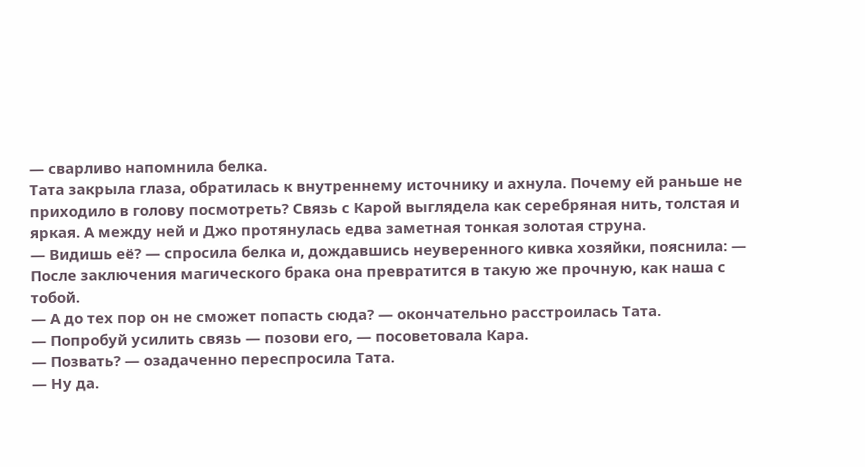— сварливо напомнила белка.
Тата закрыла глаза, обратилась к внутреннему источнику и ахнула. Почему ей раньше не приходило в голову посмотреть? Связь с Карой выглядела как серебряная нить, толстая и яркая. А между ней и Джо протянулась едва заметная тонкая золотая струна.
— Видишь её? — спросила белка и, дождавшись неуверенного кивка хозяйки, пояснила: — После заключения магического брака она превратится в такую же прочную, как наша с тобой.
— А до тех пор он не сможет попасть сюда? — окончательно расстроилась Тата.
— Попробуй усилить связь — позови его, — посоветовала Кара.
— Позвать? — озадаченно переспросила Тата.
— Ну да.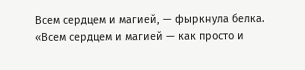Всем сердцем и магией, — фыркнула белка.
«Всем сердцем и магией — как просто и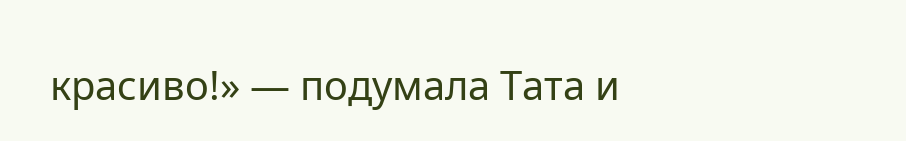красиво!» — подумала Тата и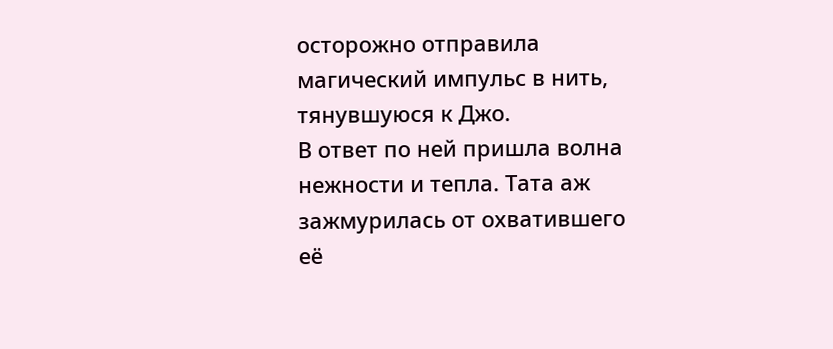осторожно отправила магический импульс в нить, тянувшуюся к Джо.
В ответ по ней пришла волна нежности и тепла. Тата аж зажмурилась от охватившего её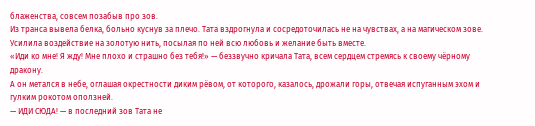блаженства, совсем позабыв про зов.
Из транса вывела белка, больно куснув за плечо. Тата вздрогнула и сосредоточилась не на чувствах, а на магическом зове. Усилила воздействие на золотую нить, посылая по ней всю любовь и желание быть вместе.
«Иди ко мне! Я жду! Мне плохо и страшно без тебя!» — беззвучно кричала Тата, всем сердцем стремясь к своему чёрному дракону.
А он метался в небе, оглашая окрестности диким рёвом, от которого, казалось, дрожали горы, отвечая испуганным эхом и гулким рокотом оползней.
— ИДИ СЮДА! — в последний зов Тата не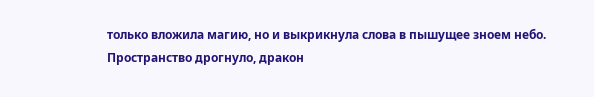только вложила магию, но и выкрикнула слова в пышущее зноем небо.
Пространство дрогнуло, дракон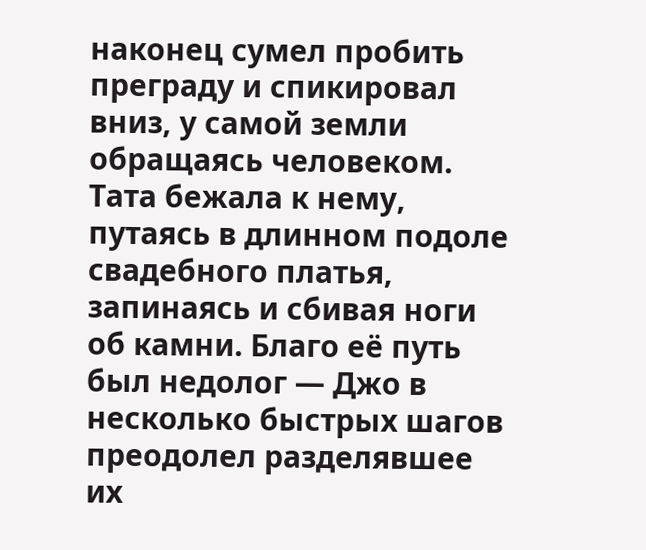наконец сумел пробить преграду и спикировал вниз, у самой земли обращаясь человеком. Тата бежала к нему, путаясь в длинном подоле свадебного платья, запинаясь и сбивая ноги об камни. Благо её путь был недолог — Джо в несколько быстрых шагов преодолел разделявшее их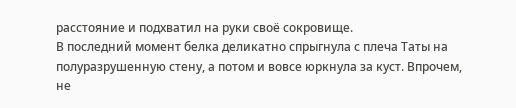расстояние и подхватил на руки своё сокровище.
В последний момент белка деликатно спрыгнула с плеча Таты на полуразрушенную стену, а потом и вовсе юркнула за куст. Впрочем, не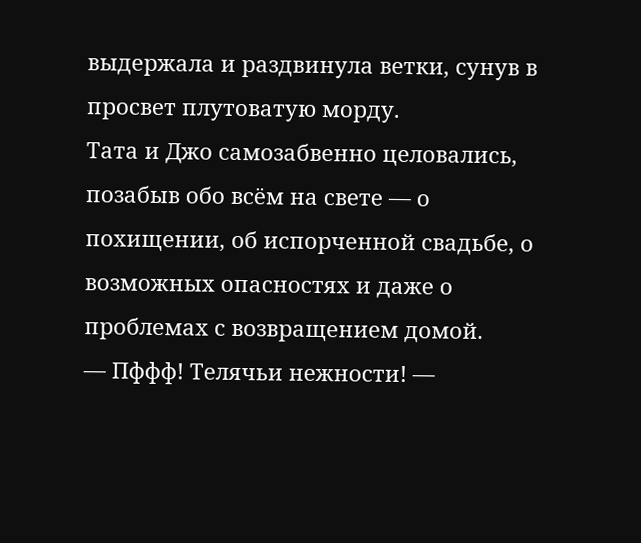выдержала и раздвинула ветки, сунув в просвет плутоватую морду.
Тата и Джо самозабвенно целовались, позабыв обо всём на свете — о похищении, об испорченной свадьбе, о возможных опасностях и даже о проблемах с возвращением домой.
— Пффф! Телячьи нежности! —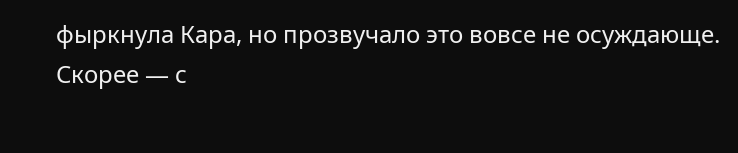фыркнула Кара, но прозвучало это вовсе не осуждающе.
Скорее — с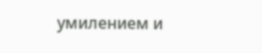умилением и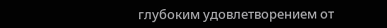глубоким удовлетворением от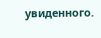увиденного.